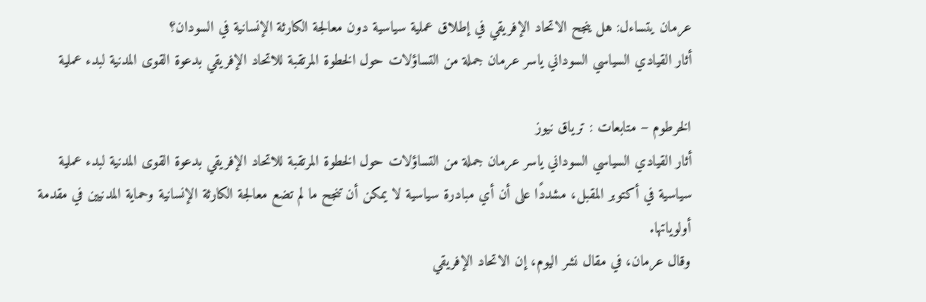عرمان يتساءل: هل ينجح الاتحاد الإفريقي في إطلاق عملية سياسية دون معالجة الكارثة الإنسانية في السودان؟
أثار القيادي السياسي السوداني ياسر عرمان جملة من التساؤلات حول الخطوة المرتقبة للاتحاد الإفريقي بدعوة القوى المدنية لبدء عملية

الخرطوم – متابعات : ترياق نيوز
أثار القيادي السياسي السوداني ياسر عرمان جملة من التساؤلات حول الخطوة المرتقبة للاتحاد الإفريقي بدعوة القوى المدنية لبدء عملية سياسية في أكتوبر المقبل، مشددًا على أن أي مبادرة سياسية لا يمكن أن تنجح ما لم تضع معالجة الكارثة الإنسانية وحماية المدنيين في مقدمة أولوياتها.
وقال عرمان، في مقال نشر اليوم، إن الاتحاد الإفريقي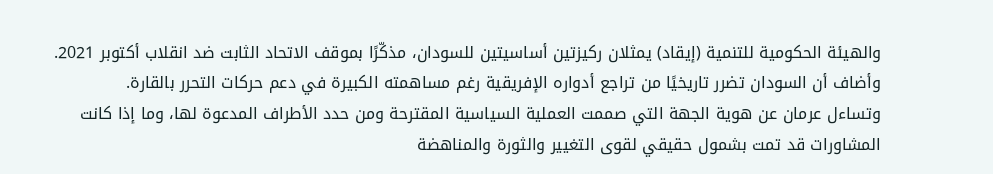والهيئة الحكومية للتنمية (إيقاد) يمثلان ركيزتين أساسيتين للسودان، مذكّرًا بموقف الاتحاد الثابت ضد انقلاب أكتوبر 2021. وأضاف أن السودان تضرر تاريخيًا من تراجع أدواره الإفريقية رغم مساهمته الكبيرة في دعم حركات التحرر بالقارة.
وتساءل عرمان عن هوية الجهة التي صممت العملية السياسية المقترحة ومن حدد الأطراف المدعوة لها، وما إذا كانت المشاورات قد تمت بشمول حقيقي لقوى التغيير والثورة والمناهضة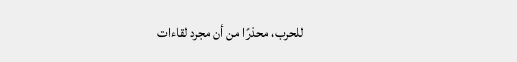للحرب، محذرًا من أن مجرد لقاءات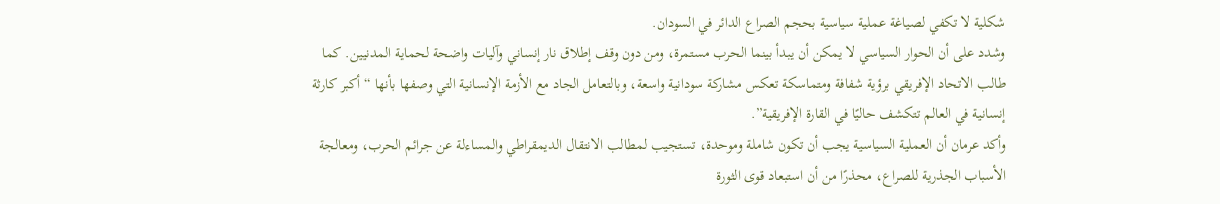شكلية لا تكفي لصياغة عملية سياسية بحجم الصراع الدائر في السودان.
وشدد على أن الحوار السياسي لا يمكن أن يبدأ بينما الحرب مستمرة، ومن دون وقف إطلاق نار إنساني وآليات واضحة لحماية المدنيين. كما طالب الاتحاد الإفريقي برؤية شفافة ومتماسكة تعكس مشاركة سودانية واسعة، وبالتعامل الجاد مع الأزمة الإنسانية التي وصفها بأنها “أكبر كارثة إنسانية في العالم تتكشف حاليًا في القارة الإفريقية”.
وأكد عرمان أن العملية السياسية يجب أن تكون شاملة وموحدة، تستجيب لمطالب الانتقال الديمقراطي والمساءلة عن جرائم الحرب، ومعالجة الأسباب الجذرية للصراع، محذرًا من أن استبعاد قوى الثورة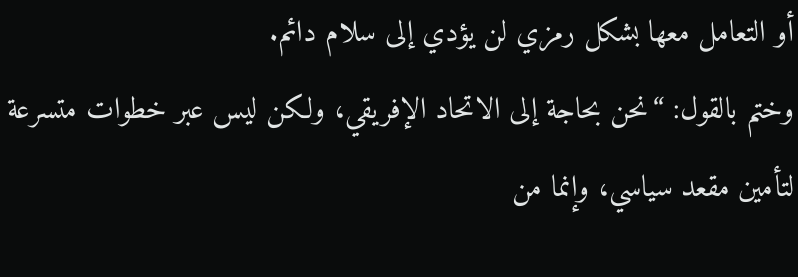أو التعامل معها بشكل رمزي لن يؤدي إلى سلام دائم.
وختم بالقول: “نحن بحاجة إلى الاتحاد الإفريقي، ولكن ليس عبر خطوات متسرعة لتأمين مقعد سياسي، وإنما من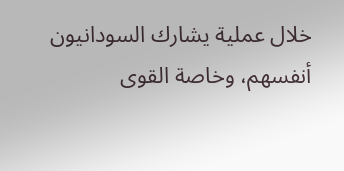خلال عملية يشارك السودانيون أنفسهم، وخاصة القوى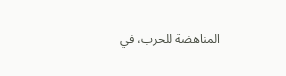المناهضة للحرب، في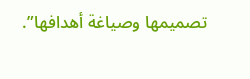تصميمها وصياغة أهدافها”.